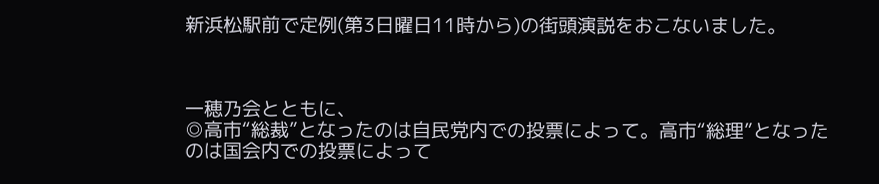新浜松駅前で定例(第3日曜日11時から)の街頭演説をおこないました。



一穂乃会とともに、
◎高市“総裁”となったのは自民党内での投票によって。高市“総理”となったのは国会内での投票によって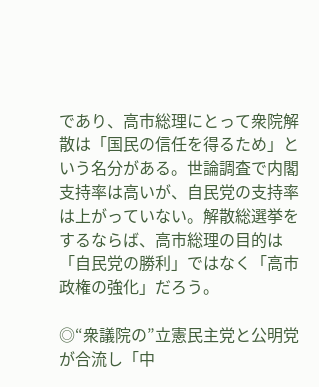であり、高市総理にとって衆院解散は「国民の信任を得るため」という名分がある。世論調査で内閣支持率は高いが、自民党の支持率は上がっていない。解散総選挙をするならば、高市総理の目的は「自民党の勝利」ではなく「高市政権の強化」だろう。

◎“衆議院の”立憲民主党と公明党が合流し「中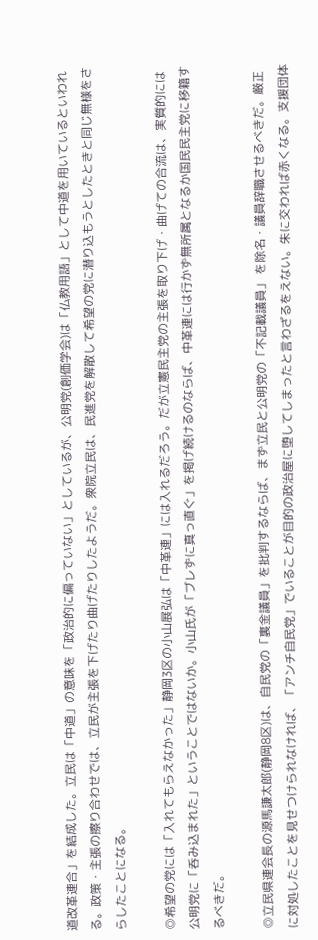道改革連合」を結成した。立民は「中道」の意味を「政治的に偏っていない」としているが、公明党(創価学会)は「仏教用語」として中道を用いているといわれる。政策・主張の擦り合わせでは、立民が主張を下げたり曲げたりしたようだ。衆院立民は、民進党を解散して希望の党に潜り込もうとしたときと同じ無様をさらしたことになる。

◎希望の党には「入れてもらえなかった」静岡3区の小山展弘は「中革連」には入れるだろう。だが立憲民主党の主張を取り下げ・曲げての合流は、実質的には公明党に「呑み込まれた」ということではないか。小山氏が「ブレずに真っ直ぐ」を掲げ続けるのならば、中革連には行かず無所属となるか国民民主党に移籍するべきだ。

◎立民県連会長の源馬謙太郎(静岡8区)は、自民党の「裏金議員」を批判するならば、まず立民と公明党の「不記載議員」 を除名・議員辞職させるべきだ。厳正に対処したことを見せつけられなければ、「アンチ自民党」でいることが目的の政治屋に堕してしまったと言わざるをえない。朱に交われば赤くなる。支援団体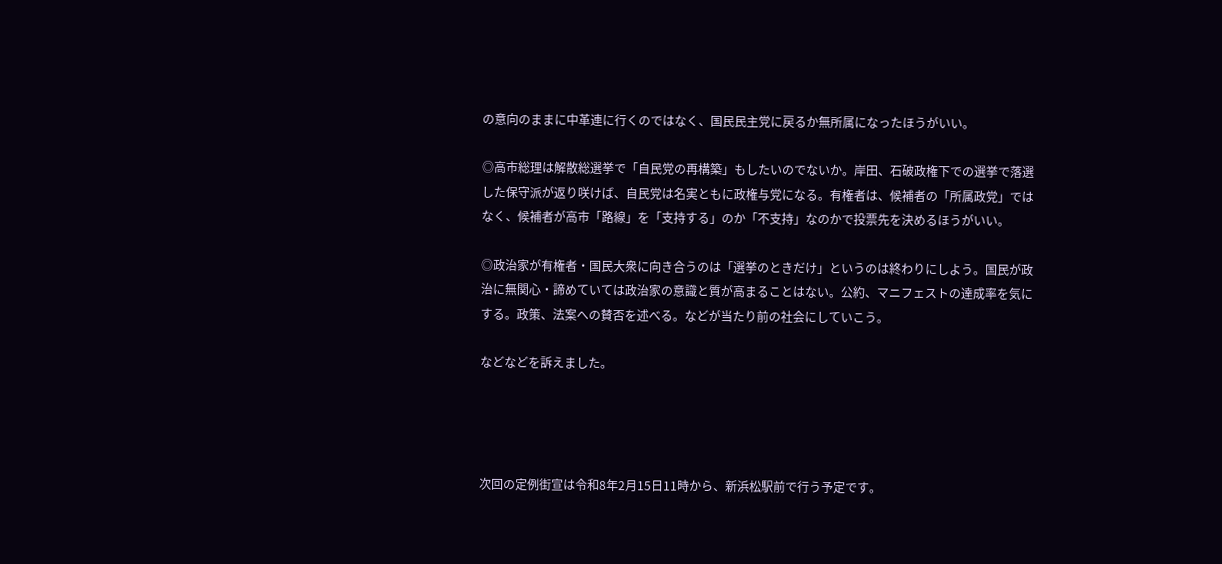の意向のままに中革連に行くのではなく、国民民主党に戻るか無所属になったほうがいい。

◎高市総理は解散総選挙で「自民党の再構築」もしたいのでないか。岸田、石破政権下での選挙で落選した保守派が返り咲けば、自民党は名実ともに政権与党になる。有権者は、候補者の「所属政党」ではなく、候補者が高市「路線」を「支持する」のか「不支持」なのかで投票先を決めるほうがいい。

◎政治家が有権者・国民大衆に向き合うのは「選挙のときだけ」というのは終わりにしよう。国民が政治に無関心・諦めていては政治家の意識と質が高まることはない。公約、マニフェストの達成率を気にする。政策、法案への賛否を述べる。などが当たり前の社会にしていこう。

などなどを訴えました。




次回の定例街宣は令和8年2月15日11時から、新浜松駅前で行う予定です。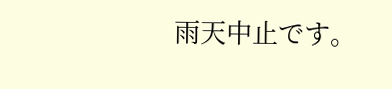雨天中止です。